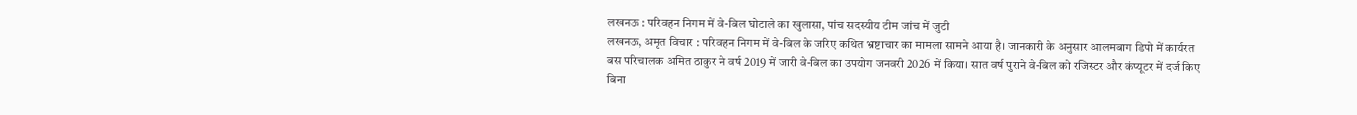लखनऊ : परिवहन निगम में वे-बिल घोटाले का खुलासा, पांच सदस्यीय टीम जांच में जुटी
लखनऊ, अमृत विचार : परिवहन निगम में वे-बिल के जरिए कथित भ्रष्टाचार का मामला सामने आया है। जानकारी के अनुसार आलमबाग डिपो में कार्यरत बस परिचालक अमित ठाकुर ने वर्ष 2019 में जारी वे-बिल का उपयोग जनवरी 2026 में किया। सात वर्ष पुराने वे-बिल को रजिस्टर और कंप्यूटर में दर्ज किए बिना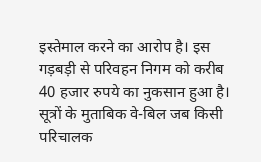इस्तेमाल करने का आरोप है। इस गड़बड़ी से परिवहन निगम को करीब 40 हजार रुपये का नुकसान हुआ है।
सूत्रों के मुताबिक वे-बिल जब किसी परिचालक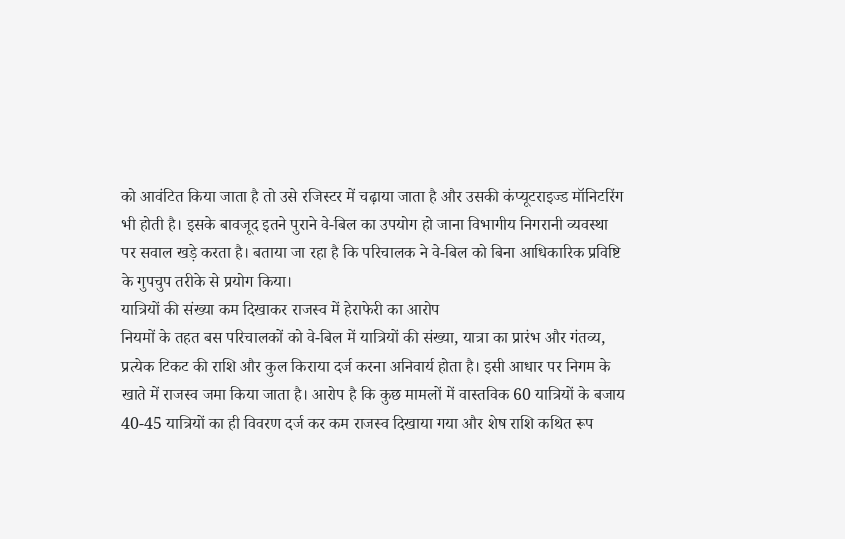को आवंटित किया जाता है तो उसे रजिस्टर में चढ़ाया जाता है और उसकी कंप्यूटराइज्ड मॉनिटरिंग भी होती है। इसके बावजूद इतने पुराने वे-बिल का उपयोग हो जाना विभागीय निगरानी व्यवस्था पर सवाल खड़े करता है। बताया जा रहा है कि परिचालक ने वे-बिल को बिना आधिकारिक प्रविष्टि के गुपचुप तरीके से प्रयोग किया।
यात्रियों की संख्या कम दिखाकर राजस्व में हेराफेरी का आरोप
नियमों के तहत बस परिचालकों को वे-बिल में यात्रियों की संख्या, यात्रा का प्रारंभ और गंतव्य, प्रत्येक टिकट की राशि और कुल किराया दर्ज करना अनिवार्य होता है। इसी आधार पर निगम के खाते में राजस्व जमा किया जाता है। आरोप है कि कुछ मामलों में वास्तविक 60 यात्रियों के बजाय 40-45 यात्रियों का ही विवरण दर्ज कर कम राजस्व दिखाया गया और शेष राशि कथित रूप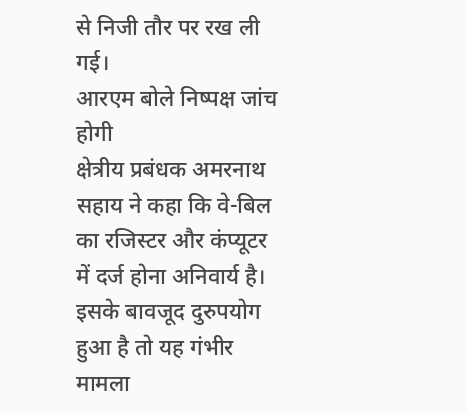से निजी तौर पर रख ली गई।
आरएम बोले निष्पक्ष जांच होगी
क्षेत्रीय प्रबंधक अमरनाथ सहाय ने कहा कि वे-बिल का रजिस्टर और कंप्यूटर में दर्ज होना अनिवार्य है। इसके बावजूद दुरुपयोग हुआ है तो यह गंभीर मामला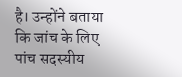है। उन्होंने बताया कि जांच के लिए पांच सदस्यीय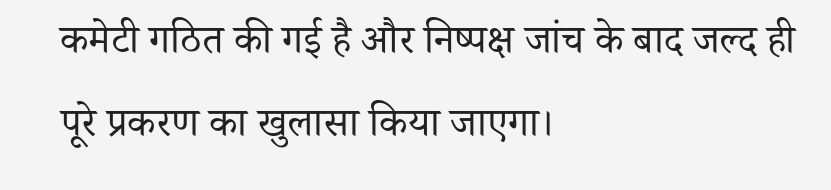कमेटी गठित की गई है और निष्पक्ष जांच के बाद जल्द ही पूरे प्रकरण का खुलासा किया जाएगा।